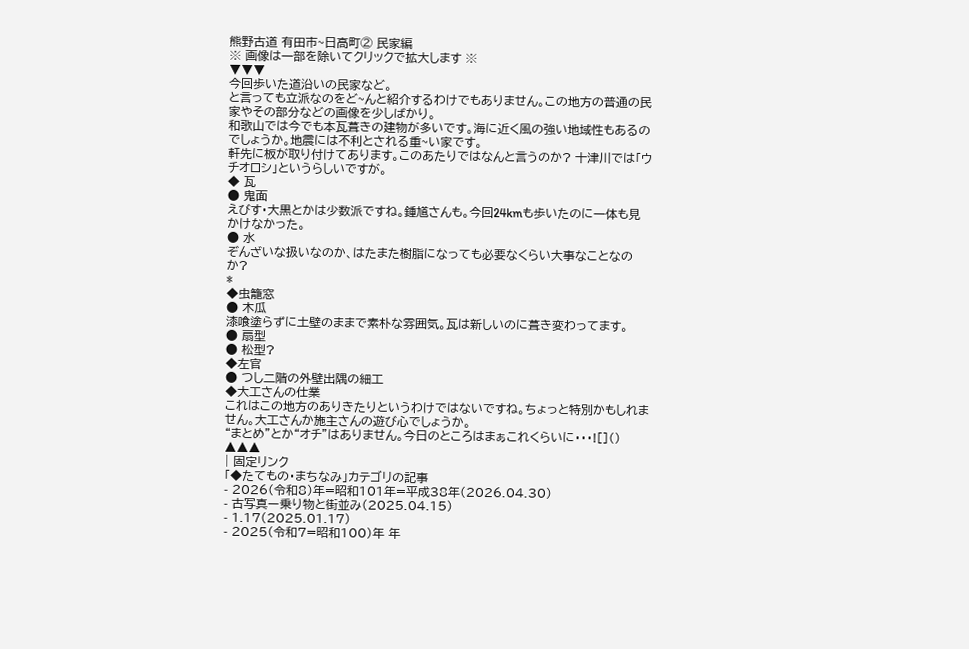熊野古道 有田市~日高町② 民家編
※ 画像は一部を除いてクリックで拡大します ※
▼▼▼
今回歩いた道沿いの民家など。
と言っても立派なのをど~んと紹介するわけでもありません。この地方の普通の民家やその部分などの画像を少しばかり。
和歌山では今でも本瓦葺きの建物が多いです。海に近く風の強い地域性もあるのでしょうか。地震には不利とされる重~い家です。
軒先に板が取り付けてあります。このあたりではなんと言うのか? 十津川では「ウチオロシ」というらしいですが。
◆ 瓦
● 鬼面
えびす・大黒とかは少数派ですね。鍾馗さんも。今回24kmも歩いたのに一体も見かけなかった。
● 水
ぞんざいな扱いなのか、はたまた樹脂になっても必要なくらい大事なことなのか?
*
◆虫籠窓
● 木瓜
漆喰塗らずに土壁のままで素朴な雰囲気。瓦は新しいのに葺き変わってます。
● 扇型
● 松型?
◆左官
● つし二階の外壁出隅の細工
◆大工さんの仕業
これはこの地方のありきたりというわけではないですね。ちょっと特別かもしれません。大工さんか施主さんの遊び心でしょうか。
“まとめ”とか“オチ”はありません。今日のところはまぁこれくらいに・・・![]()
▲▲▲
| 固定リンク
「◆たてもの・まちなみ」カテゴリの記事
- 2026(令和8)年=昭和101年=平成38年(2026.04.30)
- 古写真ー乗り物と街並み(2025.04.15)
- 1.17(2025.01.17)
- 2025(令和7=昭和100)年 年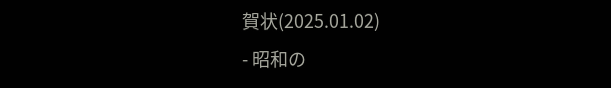賀状(2025.01.02)
- 昭和の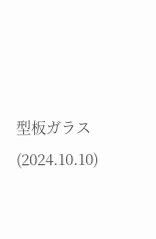型板ガラス(2024.10.10)